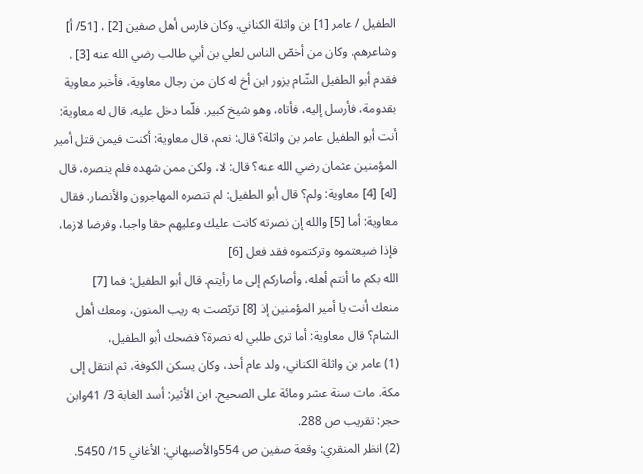الطفيل / عامر [1] بن واثلة الكناني. وكان فارس أهل صفين [2] ، [51/ أ] وشاعرهم. وكان من أخصّ الناس لعلي بن أبي طالب رضي الله عنه [3] .
فقدم أبو الطفيل الشّام يزور ابن أخ له كان من رجال معاوية، فأخبر معاوية بقدومة، فأرسل إليه، فأتاه، وهو شيخ كبير. فلّما دخل عليه، قال له معاوية: أنت أبو الطفيل عامر بن واثلة؟ قال: نعم، قال معاوية: أكنت فيمن قتل أمير المؤمنين عثمان رضي الله عنه؟ قال: لا، ولكن ممن شهده فلم ينصره، قال [له] [4] معاوية: ولم؟ قال أبو الطفيل: لم تنصره المهاجرون والأنصار. فقال معاوية: أما [5] والله إن نصرته كانت عليك وعليهم حقا واجبا، وفرضا لازما، فإذا ضيعتموه وتركتموه فقد فعل [6]
الله بكم ما أنتم أهله، وأصاركم إلى ما رأيتم. قال أبو الطفيل: فما [7]
منعك أنت يا أمير المؤمنين إذ [8] تربّصت به ريب المنون، ومعك أهل الشام؟ قال معاوية: أما ترى طلبي له نصرة؟ فضحك أبو الطفيل،
(1) عامر بن واثلة الكناني، ولد عام أحد، وكان يسكن الكوفة، ثم انتقل إلى مكة. مات سنة عشر ومائة على الصحيح. ابن الأثير: أسد الغابة 3/ 41وابن حجر: تقريب ص 288.
(2) انظر المنقري: وقعة صفين ص 554والأصبهاني: الأغاني 15/ 5450.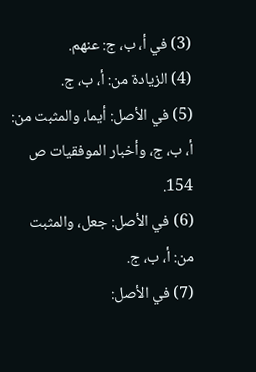(3) في أ، ب، ج: عنهم.
(4) الزيادة من: أ، ب، ج.
(5) في الأصل: أيما، والمثبت من: أ، ب، ج، وأخبار الموفقيات ص 154.
(6) في الأصل: جعل، والمثبت من: أ، ب، ج.
(7) في الأصل: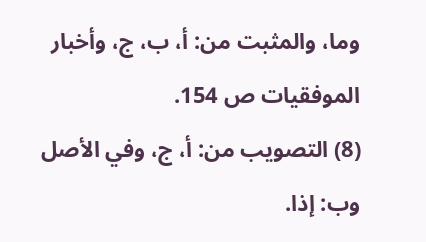وما، والمثبت من: أ، ب، ج، وأخبار الموفقيات ص 154.
(8) التصويب من: أ، ج، وفي الأصل وب: إذا.